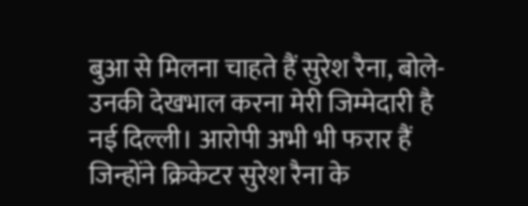बुआ से मिलना चाहते हैं सुरेश रैना, बोले- उनकी देखभाल करना मेरी जिम्मेदारी है
नई दिल्ली। आरोपी अभी भी फरार हैं जिन्होंने क्रिकेटर सुरेश रैना के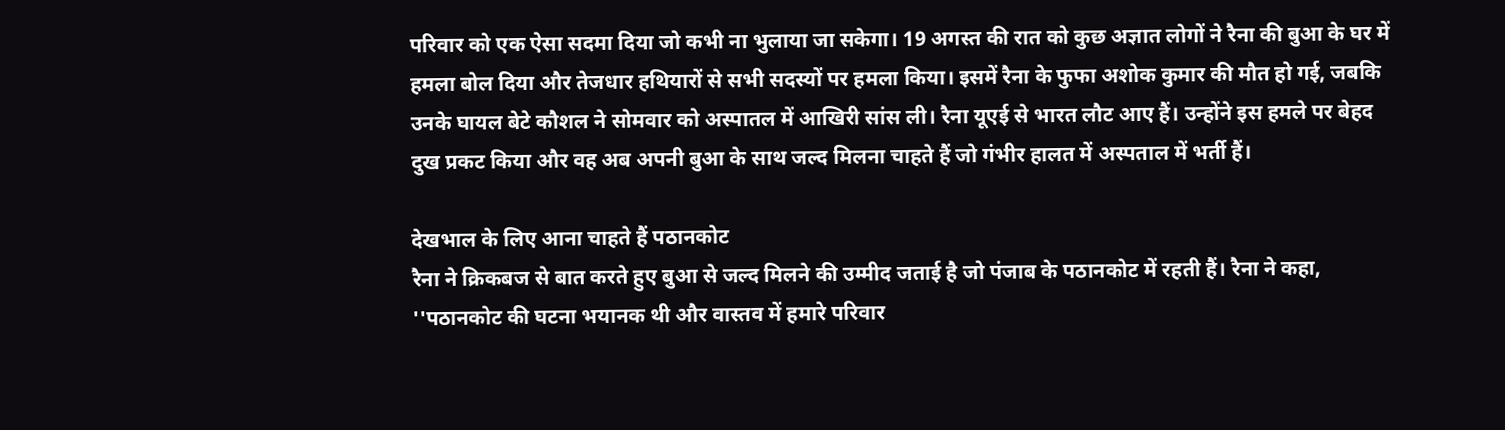परिवार को एक ऐसा सदमा दिया जो कभी ना भुलाया जा सकेगा। 19 अगस्त की रात को कुछ अज्ञात लोगों ने रैना की बुआ के घर में हमला बोल दिया और तेजधार हथियारों से सभी सदस्यों पर हमला किया। इसमें रैना के फुफा अशोक कुमार की मौत हो गई, जबकि उनके घायल बेटे कौशल ने सोमवार को अस्पातल में आखिरी सांस ली। रैना यूएई से भारत लौट आए हैं। उन्होंने इस हमले पर बेहद दुख प्रकट किया और वह अब अपनी बुआ के साथ जल्द मिलना चाहते हैं जो गंभीर हालत में अस्पताल में भर्ती हैं।

देखभाल के लिए आना चाहते हैं पठानकोट
रैना ने क्रिकबज से बात करते हुए बुआ से जल्द मिलने की उम्मीद जताई है जो पंजाब के पठानकोट में रहती हैं। रैना ने कहा, ''पठानकोट की घटना भयानक थी और वास्तव में हमारे परिवार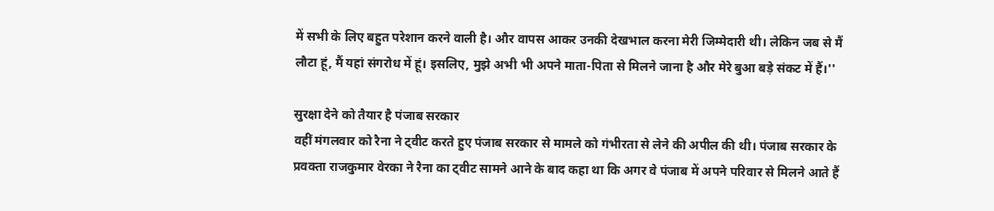में सभी के लिए बहुत परेशान करने वाली है। और वापस आकर उनकी देखभाल करना मेरी जिम्मेदारी थी। लेकिन जब से मैं लौटा हूं, मैं यहां संगरोध में हूं। इसलिए, मुझे अभी भी अपने माता-पिता से मिलने जाना है और मेरे बुआ बड़े संकट में हैं।''

सुरक्षा देने को तैयार है पंजाब सरकार
वहीं मंगलवार को रैना ने ट्वीट करते हुए पंजाब सरकार से मामले को गंभीरता से लेने की अपील की थी। पंजाब सरकार के प्रवक्ता राजकुमार वेरका ने रैना का ट्वीट सामने आने के बाद कहा था कि अगर वे पंजाब में अपने परिवार से मिलने आते हैं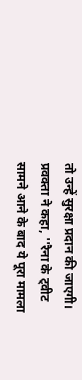तो उन्हें सुरक्षा प्रदान की जाएगी। प्रवक्ता ने कहा, ''रैना के ट्वीट सामने आने के बाद ये पूरा मामला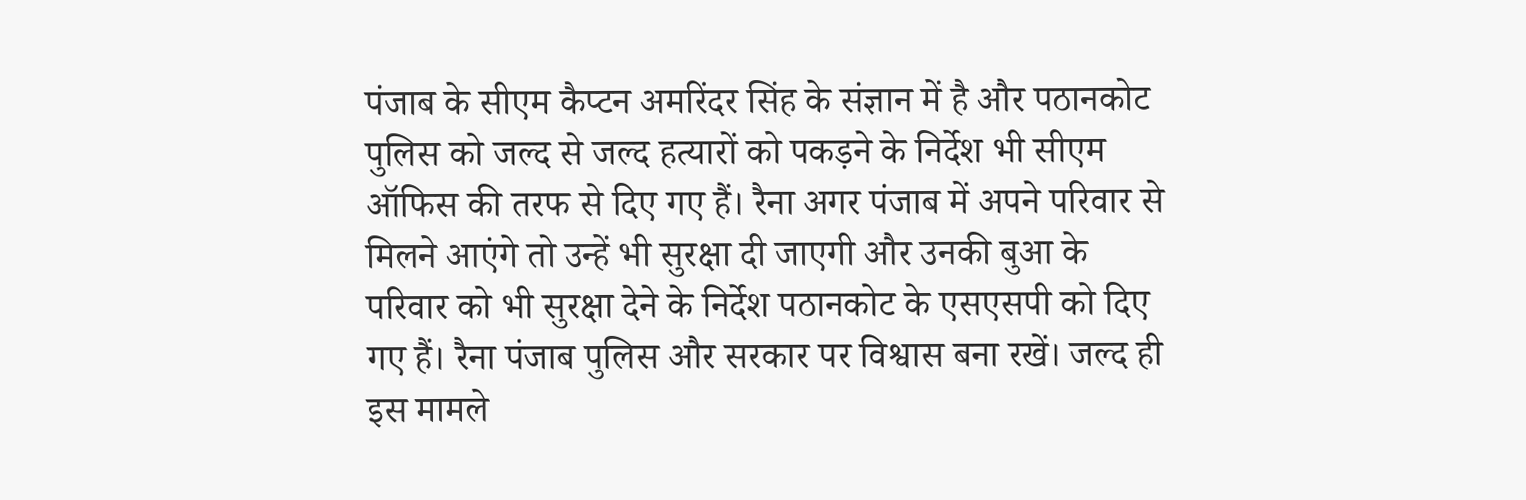पंजाब के सीएम कैप्टन अमरिंदर सिंह के संज्ञान में है और पठानकोट पुलिस को जल्द से जल्द हत्यारों को पकड़ने के निर्देश भी सीएम ऑफिस की तरफ से दिए गए हैं। रैना अगर पंजाब में अपने परिवार से मिलने आएंगे तो उन्हें भी सुरक्षा दी जाएगी और उनकी बुआ के परिवार को भी सुरक्षा देने के निर्देश पठानकोट के एसएसपी को दिए गए हैं। रैना पंजाब पुलिस और सरकार पर विश्वास बना रखें। जल्द ही इस मामले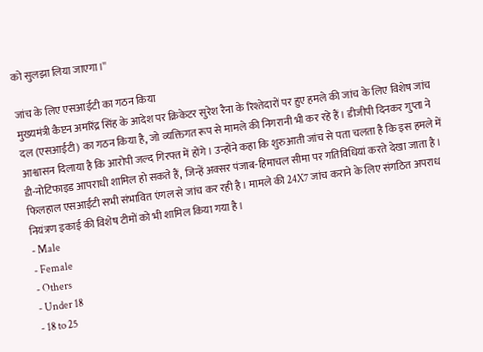को सुलझा लिया जाएगा।''

जांच के लिए एसआईटी का गठन किया
मुख्यमंत्री कैप्टन अमरिंद्र सिंह के आदेश पर क्रिकेटर सुरेश रैना के रिश्तेदारों पर हुए हमले की जांच के लिए विशेष जांच दल (एसआईटी) का गठन किया है, जो व्यक्तिगत रूप से मामले की निगरानी भी कर रहे हैं। डीजीपी दिनकर गुप्ता ने आश्वासन दिलाया है कि आरोपी जल्द गिरफ्त में होंगे। उन्होंने कहा कि शुरुआती जांच से पता चलता है कि इस हमले में डी-नोटिफाइड आपराधी शामिल हो सकते हैं, जिन्हें अक्सर पंजाब-हिमाचल सीमा पर गतिविधियां करते देखा जाता है। फिलहाल एसआईटी सभी संभावित एंगल से जांच कर रही है। मामले की 24X7 जांच कराने के लिए संगठित अपराध नियंत्रण इकाई की विशेष टीमों को भी शामिल किया गया है।
- Male
- Female
- Others
- Under 18
- 18 to 25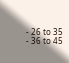- 26 to 35
- 36 to 45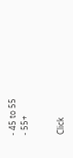- 45 to 55
- 55+


Click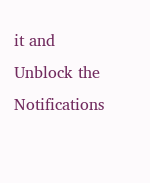it and Unblock the Notifications